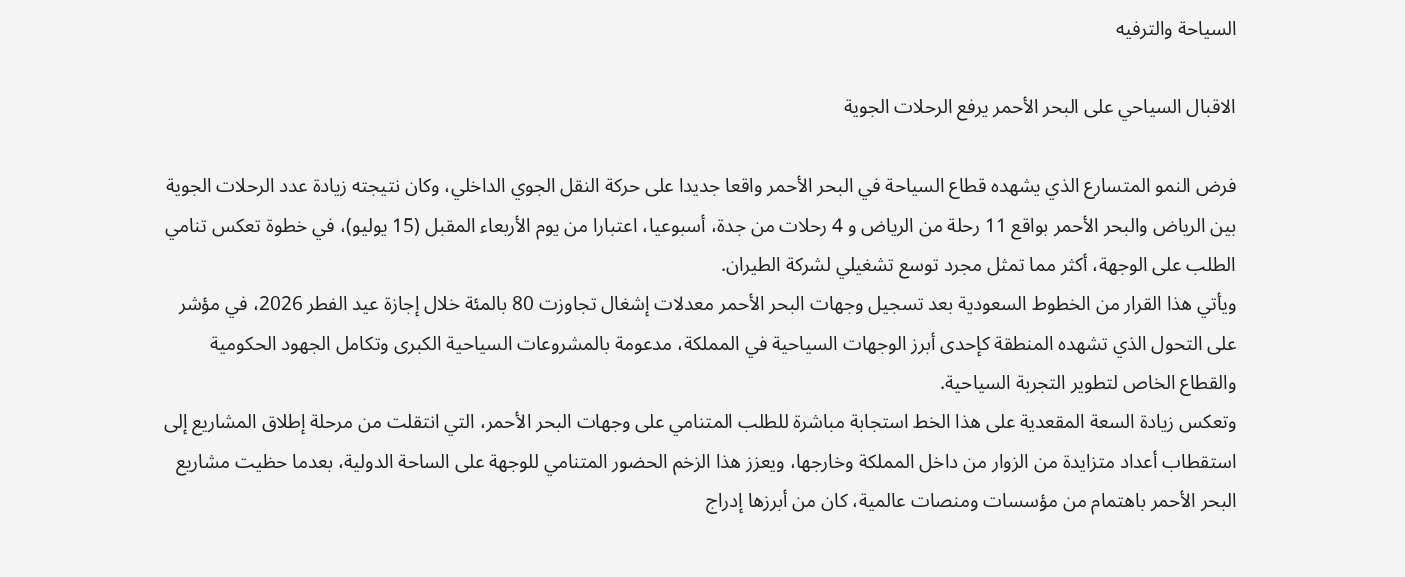السياحة والترفيه

الاقبال السياحي على البحر الأحمر يرفع الرحلات الجوية

فرض النمو المتسارع الذي يشهده قطاع السياحة في البحر الأحمر واقعا جديدا على حركة النقل الجوي الداخلي، وكان نتيجته زيادة عدد الرحلات الجوية بين الرياض والبحر الأحمر بواقع 11 رحلة من الرياض و 4 رحلات من جدة، أسبوعيا، اعتبارا من يوم الأربعاء المقبل (15 يوليو)، في خطوة تعكس تنامي الطلب على الوجهة، أكثر مما تمثل مجرد توسع تشغيلي لشركة الطيران.
ويأتي هذا القرار من الخطوط السعودية بعد تسجيل وجهات البحر الأحمر معدلات إشغال تجاوزت 80 بالمئة خلال إجازة عيد الفطر 2026، في مؤشر على التحول الذي تشهده المنطقة كإحدى أبرز الوجهات السياحية في المملكة، مدعومة بالمشروعات السياحية الكبرى وتكامل الجهود الحكومية والقطاع الخاص لتطوير التجربة السياحية.
وتعكس زيادة السعة المقعدية على هذا الخط استجابة مباشرة للطلب المتنامي على وجهات البحر الأحمر، التي انتقلت من مرحلة إطلاق المشاريع إلى استقطاب أعداد متزايدة من الزوار من داخل المملكة وخارجها، ويعزز هذا الزخم الحضور المتنامي للوجهة على الساحة الدولية، بعدما حظيت مشاريع البحر الأحمر باهتمام من مؤسسات ومنصات عالمية، كان من أبرزها إدراج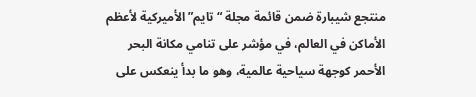منتجع شيبارة ضمن قائمة مجلة “تايم” الأميركية لأعظم الأماكن في العالم، في مؤشر على تنامي مكانة البحر الأحمر كوجهة سياحية عالمية، وهو ما بدأ ينعكس على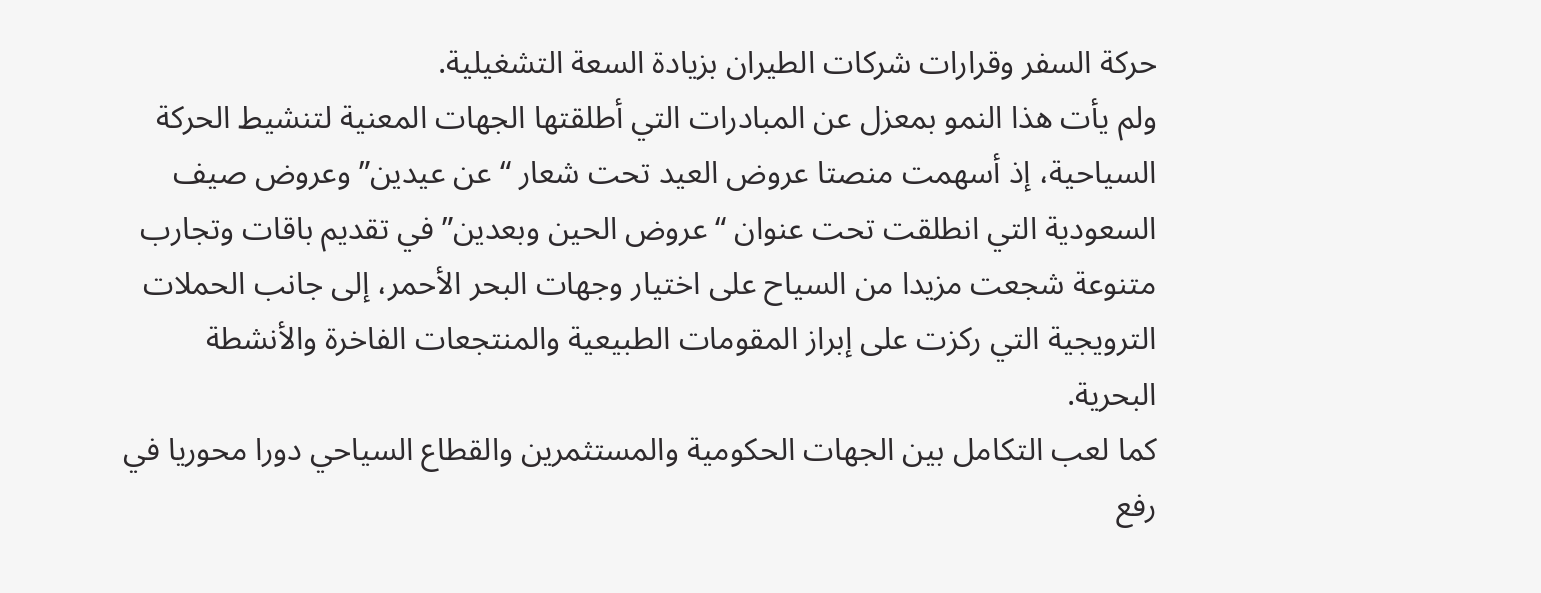حركة السفر وقرارات شركات الطيران بزيادة السعة التشغيلية.
ولم يأت هذا النمو بمعزل عن المبادرات التي أطلقتها الجهات المعنية لتنشيط الحركة السياحية، إذ أسهمت منصتا عروض العيد تحت شعار “عن عيدين” وعروض صيف السعودية التي انطلقت تحت عنوان “عروض الحين وبعدين” في تقديم باقات وتجارب متنوعة شجعت مزيدا من السياح على اختيار وجهات البحر الأحمر، إلى جانب الحملات الترويجية التي ركزت على إبراز المقومات الطبيعية والمنتجعات الفاخرة والأنشطة البحرية.
كما لعب التكامل بين الجهات الحكومية والمستثمرين والقطاع السياحي دورا محوريا في رفع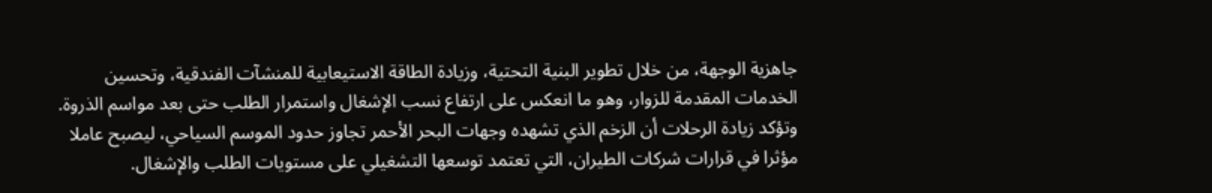جاهزية الوجهة، من خلال تطوير البنية التحتية، وزيادة الطاقة الاستيعابية للمنشآت الفندقية، وتحسين الخدمات المقدمة للزوار، وهو ما انعكس على ارتفاع نسب الإشغال واستمرار الطلب حتى بعد مواسم الذروة.
وتؤكد زيادة الرحلات أن الزخم الذي تشهده وجهات البحر الأحمر تجاوز حدود الموسم السياحي، ليصبح عاملا مؤثرا في قرارات شركات الطيران، التي تعتمد توسعها التشغيلي على مستويات الطلب والإشغال.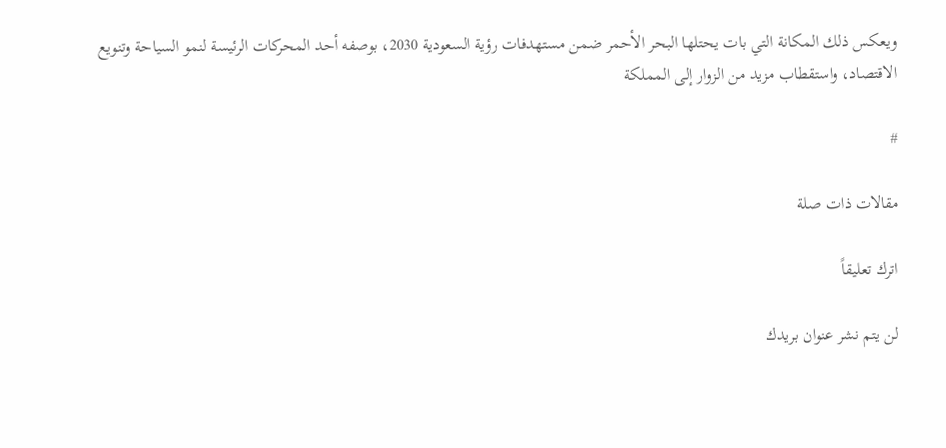ويعكس ذلك المكانة التي بات يحتلها البحر الأحمر ضمن مستهدفات رؤية السعودية 2030، بوصفه أحد المحركات الرئيسة لنمو السياحة وتنويع الاقتصاد، واستقطاب مزيد من الزوار إلى المملكة

#

مقالات ذات صلة

اترك تعليقاً

لن يتم نشر عنوان بريدك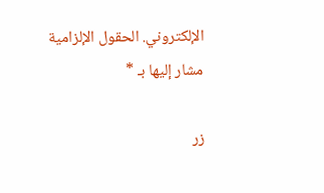الإلكتروني. الحقول الإلزامية مشار إليها بـ *

زر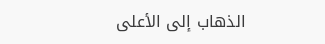الذهاب إلى الأعلى